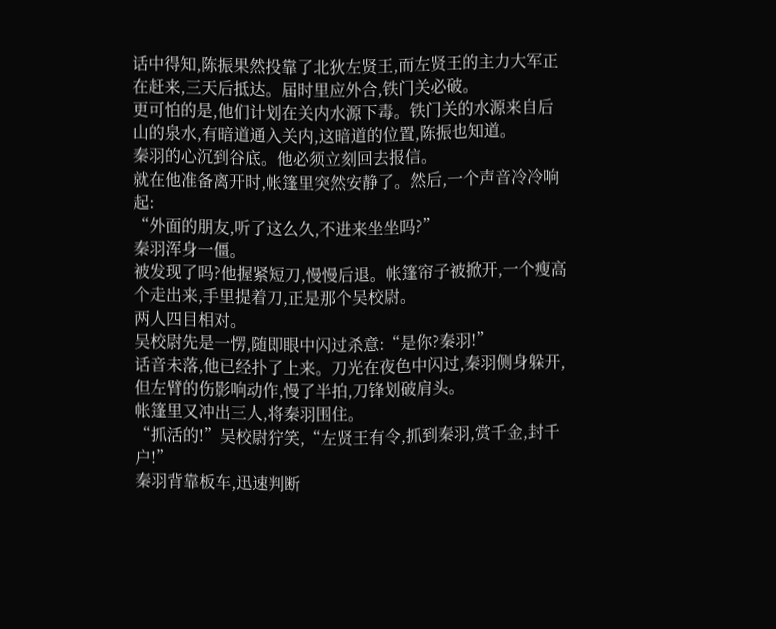话中得知,陈振果然投靠了北狄左贤王,而左贤王的主力大军正在赶来,三天后抵达。届时里应外合,铁门关必破。
更可怕的是,他们计划在关内水源下毒。铁门关的水源来自后山的泉水,有暗道通入关内,这暗道的位置,陈振也知道。
秦羽的心沉到谷底。他必须立刻回去报信。
就在他准备离开时,帐篷里突然安静了。然后,一个声音冷冷响起:
“外面的朋友,听了这么久,不进来坐坐吗?”
秦羽浑身一僵。
被发现了吗?他握紧短刀,慢慢后退。帐篷帘子被掀开,一个瘦高个走出来,手里提着刀,正是那个吴校尉。
两人四目相对。
吴校尉先是一愣,随即眼中闪过杀意:“是你?秦羽!”
话音未落,他已经扑了上来。刀光在夜色中闪过,秦羽侧身躲开,但左臂的伤影响动作,慢了半拍,刀锋划破肩头。
帐篷里又冲出三人,将秦羽围住。
“抓活的!”吴校尉狞笑,“左贤王有令,抓到秦羽,赏千金,封千户!”
秦羽背靠板车,迅速判断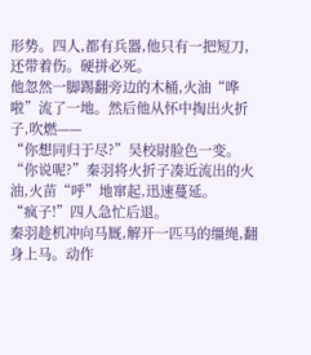形势。四人,都有兵器,他只有一把短刀,还带着伤。硬拼必死。
他忽然一脚踢翻旁边的木桶,火油“哗啦”流了一地。然后他从怀中掏出火折子,吹燃——
“你想同归于尽?”吴校尉脸色一变。
“你说呢?”秦羽将火折子凑近流出的火油,火苗“呼”地窜起,迅速蔓延。
“疯子!”四人急忙后退。
秦羽趁机冲向马厩,解开一匹马的缰绳,翻身上马。动作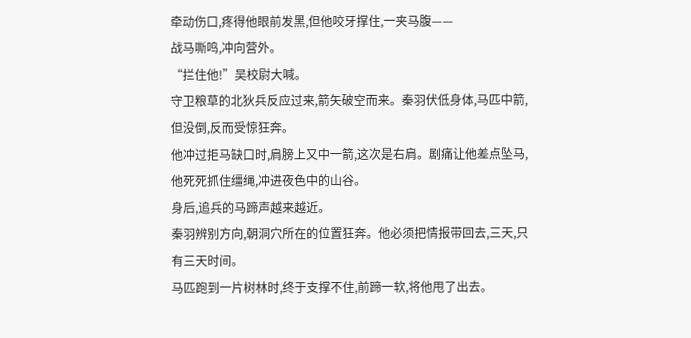牵动伤口,疼得他眼前发黑,但他咬牙撑住,一夹马腹——
战马嘶鸣,冲向营外。
“拦住他!”吴校尉大喊。
守卫粮草的北狄兵反应过来,箭矢破空而来。秦羽伏低身体,马匹中箭,但没倒,反而受惊狂奔。
他冲过拒马缺口时,肩膀上又中一箭,这次是右肩。剧痛让他差点坠马,他死死抓住缰绳,冲进夜色中的山谷。
身后,追兵的马蹄声越来越近。
秦羽辨别方向,朝洞穴所在的位置狂奔。他必须把情报带回去,三天,只有三天时间。
马匹跑到一片树林时,终于支撑不住,前蹄一软,将他甩了出去。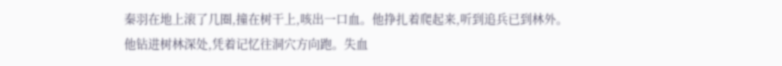秦羽在地上滚了几圈,撞在树干上,咳出一口血。他挣扎着爬起来,听到追兵已到林外。
他钻进树林深处,凭着记忆往洞穴方向跑。失血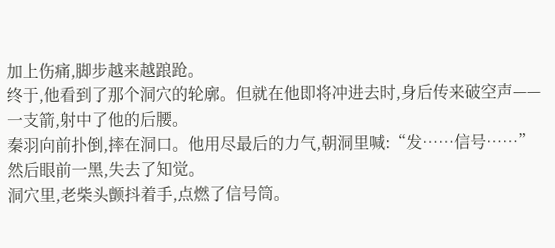加上伤痛,脚步越来越踉跄。
终于,他看到了那个洞穴的轮廓。但就在他即将冲进去时,身后传来破空声——
一支箭,射中了他的后腰。
秦羽向前扑倒,摔在洞口。他用尽最后的力气,朝洞里喊:“发……信号……”
然后眼前一黑,失去了知觉。
洞穴里,老柴头颤抖着手,点燃了信号筒。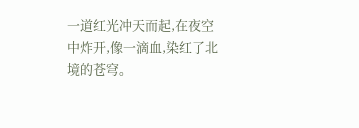一道红光冲天而起,在夜空中炸开,像一滴血,染红了北境的苍穹。